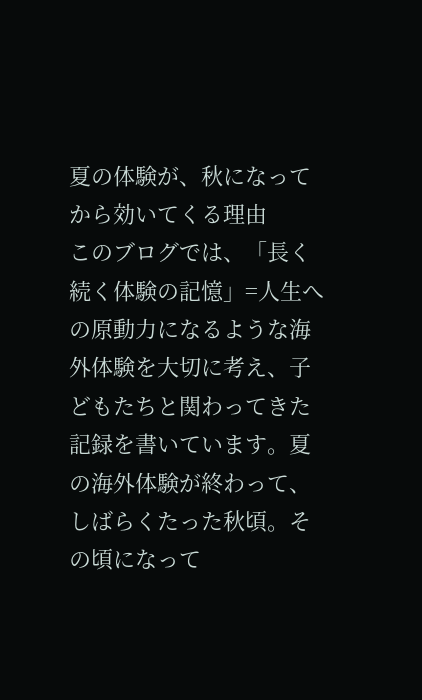夏の体験が、秋になってから効いてくる理由
このブログでは、「長く続く体験の記憶」=人生への原動力になるような海外体験を大切に考え、子どもたちと関わってきた記録を書いています。夏の海外体験が終わって、しばらくたった秋頃。その頃になって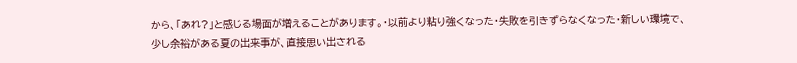から、「あれ?」と感じる場面が増えることがあります。・以前より粘り強くなった・失敗を引きずらなくなった・新しい環境で、少し余裕がある夏の出来事が、直接思い出される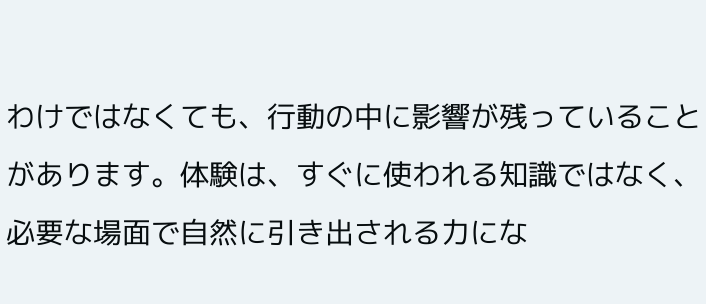わけではなくても、行動の中に影響が残っていることがあります。体験は、すぐに使われる知識ではなく、必要な場面で自然に引き出される力にな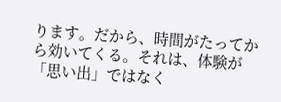ります。だから、時間がたってから効いてくる。それは、体験が「思い出」ではなく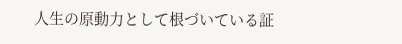人生の原動力として根づいている証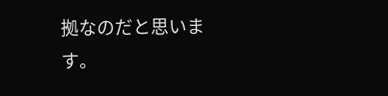拠なのだと思います。